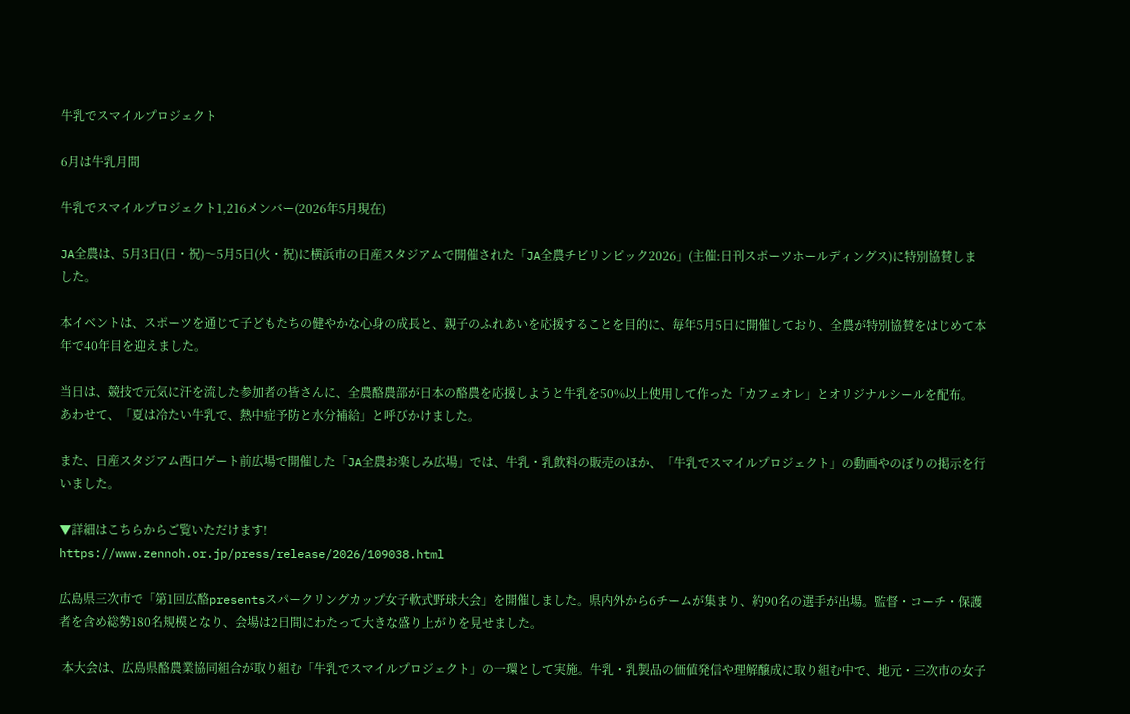牛乳でスマイルプロジェクト

6月は牛乳月間

牛乳でスマイルプロジェクト1,216メンバー(2026年5月現在)

JA全農は、5月3日(日・祝)〜5月5日(火・祝)に横浜市の日産スタジアムで開催された「JA全農チビリンピック2026」(主催:日刊スポーツホールディングス)に特別協賛しました。

本イベントは、スポーツを通じて子どもたちの健やかな心身の成長と、親子のふれあいを応援することを目的に、毎年5月5日に開催しており、全農が特別協賛をはじめて本年で40年目を迎えました。

当日は、競技で元気に汗を流した参加者の皆さんに、全農酪農部が日本の酪農を応援しようと牛乳を50%以上使用して作った「カフェオレ」とオリジナルシールを配布。
あわせて、「夏は冷たい牛乳で、熱中症予防と水分補給」と呼びかけました。

また、日産スタジアム西口ゲート前広場で開催した「JA全農お楽しみ広場」では、牛乳・乳飲料の販売のほか、「牛乳でスマイルプロジェクト」の動画やのぼりの掲示を行いました。

▼詳細はこちらからご覧いただけます!
https://www.zennoh.or.jp/press/release/2026/109038.html

広島県三次市で「第1回広酪presentsスパークリングカップ女子軟式野球大会」を開催しました。県内外から6チームが集まり、約90名の選手が出場。監督・コーチ・保護者を含め総勢180名規模となり、会場は2日間にわたって大きな盛り上がりを見せました。

 本大会は、広島県酪農業協同組合が取り組む「牛乳でスマイルプロジェクト」の一環として実施。牛乳・乳製品の価値発信や理解醸成に取り組む中で、地元・三次市の女子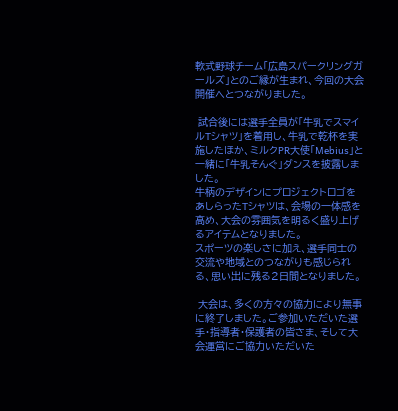軟式野球チーム「広島スパークリングガールズ」とのご縁が生まれ、今回の大会開催へとつながりました。

 試合後には選手全員が「牛乳でスマイルTシャツ」を着用し、牛乳で乾杯を実施したほか、ミルクPR大使「Mebius」と一緒に「牛乳そんぐ」ダンスを披露しました。
牛柄のデザインにプロジェクトロゴをあしらったTシャツは、会場の一体感を高め、大会の雰囲気を明るく盛り上げるアイテムとなりました。
スポーツの楽しさに加え、選手同士の交流や地域とのつながりも感じられる、思い出に残る2日間となりました。

 大会は、多くの方々の協力により無事に終了しました。ご参加いただいた選手・指導者・保護者の皆さま、そして大会運営にご協力いただいた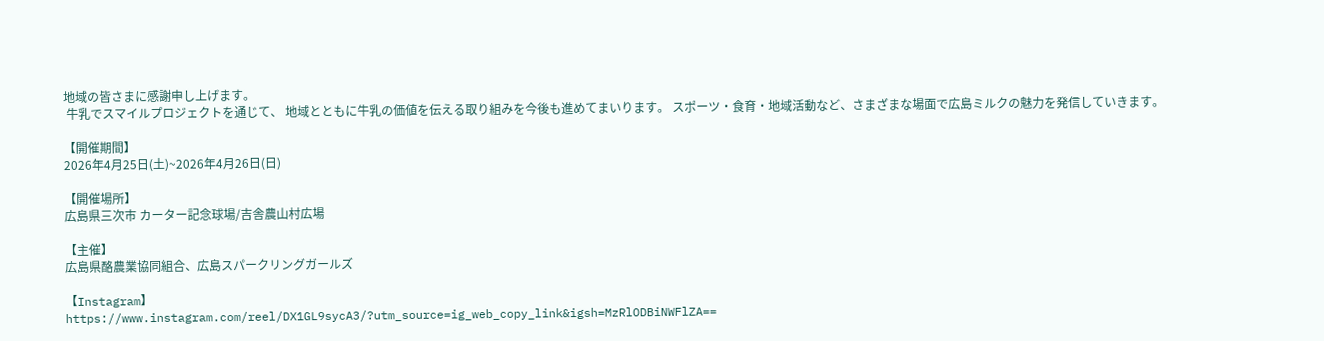地域の皆さまに感謝申し上げます。
 牛乳でスマイルプロジェクトを通じて、 地域とともに牛乳の価値を伝える取り組みを今後も進めてまいります。 スポーツ・食育・地域活動など、さまざまな場面で広島ミルクの魅力を発信していきます。

【開催期間】
2026年4月25日(土)~2026年4月26日(日)

【開催場所】
広島県三次市 カーター記念球場/吉舎農山村広場

【主催】
広島県酪農業協同組合、広島スパークリングガールズ

【Instagram】
https://www.instagram.com/reel/DX1GL9sycA3/?utm_source=ig_web_copy_link&igsh=MzRlODBiNWFlZA==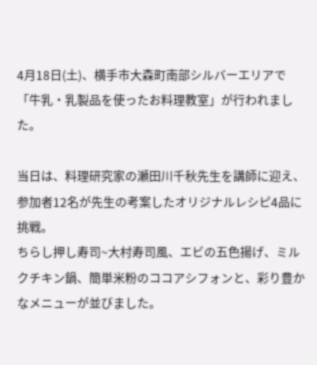4月18日(土)、横手市大森町南部シルバーエリアで「牛乳・乳製品を使ったお料理教室」が行われました。

当日は、料理研究家の瀬田川千秋先生を講師に迎え、参加者12名が先生の考案したオリジナルレシピ4品に挑戦。
ちらし押し寿司~大村寿司風、エビの五色揚げ、ミルクチキン鍋、簡単米粉のココアシフォンと、彩り豊かなメニューが並びました。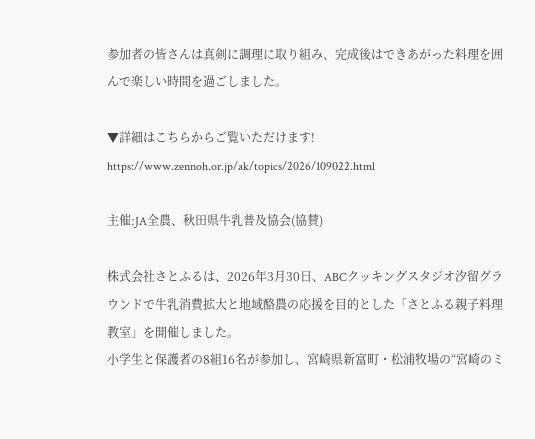参加者の皆さんは真剣に調理に取り組み、完成後はできあがった料理を囲んで楽しい時間を過ごしました。

▼詳細はこちらからご覧いただけます!
https://www.zennoh.or.jp/ak/topics/2026/109022.html

主催:JA全農、秋田県牛乳普及協会(協賛)

株式会社さとふるは、2026年3月30日、ABCクッキングスタジオ汐留グラウンドで牛乳消費拡大と地域酪農の応援を目的とした「さとふる親子料理教室」を開催しました。
小学生と保護者の8組16名が参加し、宮崎県新富町・松浦牧場の“宮崎のミ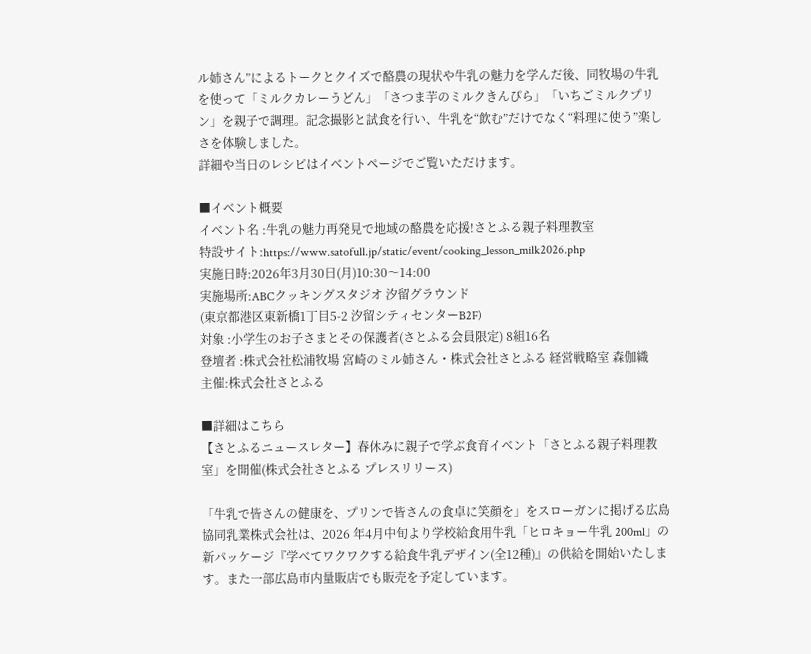ル姉さん”によるトークとクイズで酪農の現状や牛乳の魅力を学んだ後、同牧場の牛乳を使って「ミルクカレーうどん」「さつま芋のミルクきんぴら」「いちごミルクプリン」を親子で調理。記念撮影と試食を行い、牛乳を“飲む”だけでなく“料理に使う”楽しさを体験しました。
詳細や当日のレシピはイベントページでご覧いただけます。

■イベント概要
イベント名 :牛乳の魅力再発見で地域の酪農を応援!さとふる親子料理教室
特設サイト:https://www.satofull.jp/static/event/cooking_lesson_milk2026.php
実施日時:2026年3月30日(月)10:30〜14:00
実施場所:ABCクッキングスタジオ 汐留グラウンド
(東京都港区東新橋1丁目5-2 汐留シティセンターB2F)
対象 :小学生のお子さまとその保護者(さとふる会員限定) 8組16名
登壇者 :株式会社松浦牧場 宮崎のミル姉さん・株式会社さとふる 経営戦略室 森伽織
主催:株式会社さとふる

■詳細はこちら
【さとふるニュースレター】春休みに親子で学ぶ食育イベント「さとふる親子料理教室」を開催(株式会社さとふる プレスリリース)

「牛乳で皆さんの健康を、プリンで皆さんの食卓に笑顔を」をスローガンに掲げる広島協同乳業株式会社は、2026 年4月中旬より学校給食用牛乳「ヒロキョー牛乳 200ml」の新パッケージ『学べてワクワクする給食牛乳デザイン(全12種)』の供給を開始いたします。また一部広島市内量販店でも販売を予定しています。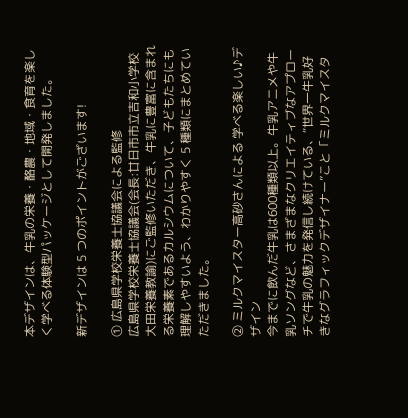本デザインは、牛乳の栄養・酪農・地域・食育を楽しく学べる体験型パッケージとして開発しました。

新デザインは 5 つのポイントがございます!

① 広島県学校栄養士協議会による監修
広島県学校栄養士協議会(会長:廿日市市立吉和小学校 大田栄養教諭)にご監修いただき、牛乳に豊富に含まれる栄養素であるカルシウムについて、子どもたちにも理解しやすいよう、わかりやすく 5 種類にまとめていただきました。

② ミルクマイスター高砂さんによる 学べる楽しい♪デザイン
今までに飲んだ牛乳は600種類以上。牛乳アニメや牛乳ソングなど、さまざまなクリエイティブなアプローチで牛乳の魅力を発信し続けている、“世界一牛乳好きなグラフィックデザイナー”こと「ミルクマイスタ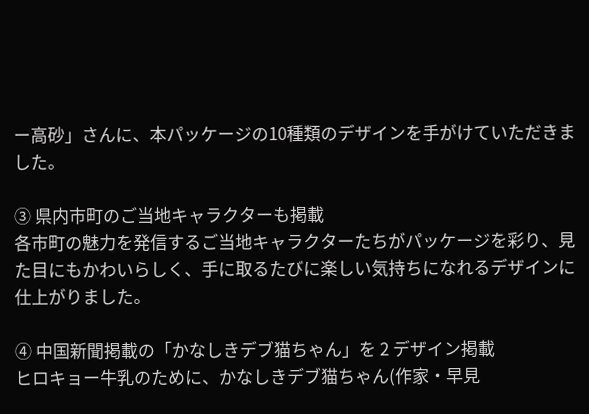ー高砂」さんに、本パッケージの10種類のデザインを手がけていただきました。

③ 県内市町のご当地キャラクターも掲載
各市町の魅力を発信するご当地キャラクターたちがパッケージを彩り、見た目にもかわいらしく、手に取るたびに楽しい気持ちになれるデザインに仕上がりました。

④ 中国新聞掲載の「かなしきデブ猫ちゃん」を 2 デザイン掲載
ヒロキョー牛乳のために、かなしきデブ猫ちゃん(作家・早見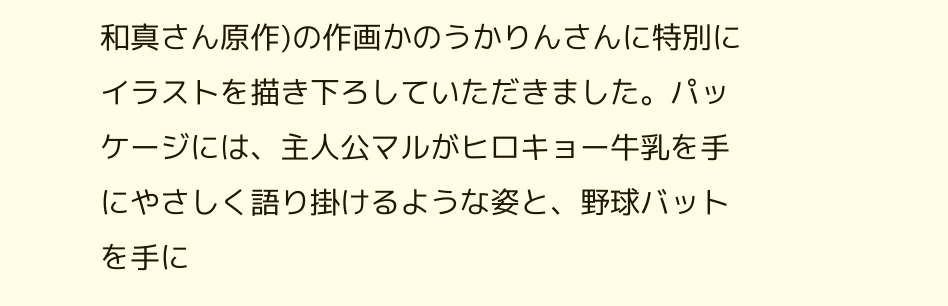和真さん原作)の作画かのうかりんさんに特別にイラストを描き下ろしていただきました。パッケージには、主人公マルがヒロキョー牛乳を手にやさしく語り掛けるような姿と、野球バットを手に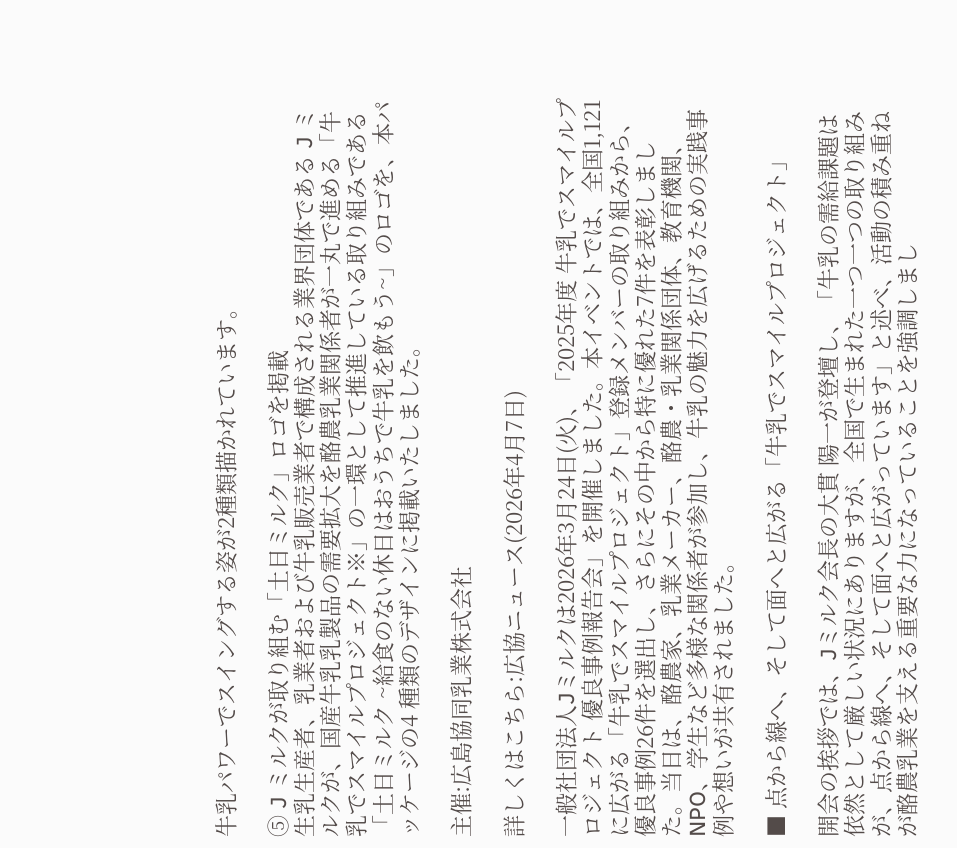牛乳パワーでスイングする姿が2種類描かれています。

⑤ J ミルクが取り組む「土日ミルク」ロゴを掲載
生乳生産者、乳業者および牛乳販売業者で構成される業界団体である J ミルクが、国産牛乳乳製品の需要拡大を酪農乳業関係者が一丸で進める「牛乳でスマイルプロジェクト※」の一環として推進している取り組みである「土日ミルク ~給食のない休日はおうちで牛乳を飲もう~」のロゴを、本パッケージの4 種類のデザインに掲載いたしました。

主催:広島協同乳業株式会社

詳しくはこちら:広協ニュース(2026年4月7日)

一般社団法人Jミルクは2026年3月24日(火)、「2025年度 牛乳でスマイルプロジェクト 優良事例報告会」を開催しました。本イベントでは、全国1,121に広がる「牛乳でスマイルプロジェクト」登録メンバーの取り組みから、優良事例26件を選出し、さらにその中から特に優れた7件を表彰しました。当日は、酪農家、乳業メーカー、酪農・乳業関係団体、教育機関、NPO、学生など多様な関係者が参加し、牛乳の魅力を広げるための実践事例や想いが共有されました。

■ 点から線へ、そして面へと広がる「牛乳でスマイルプロジェクト」

開会の挨拶では、Jミルク会長の大貫 陽一が登壇し、「牛乳の需給課題は依然として厳しい状況にありますが、全国で生まれた一つ一つの取り組みが、点から線へ、そして面へと広がっています」と述べ、活動の積み重ねが酪農乳業を支える重要な力になっていることを強調しまし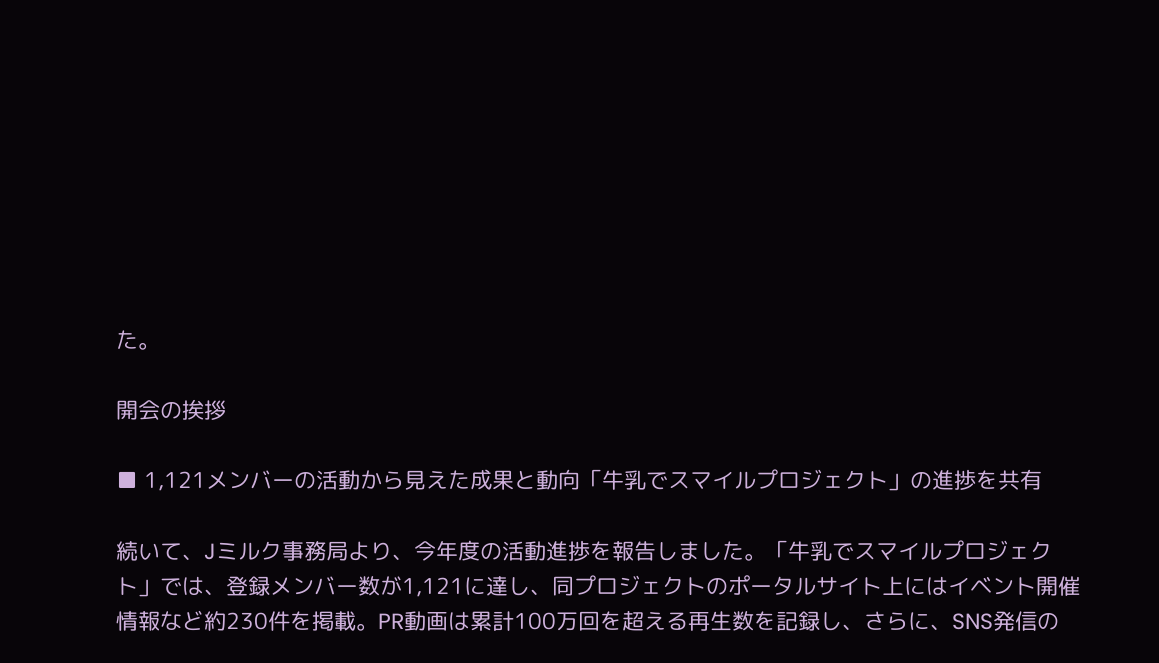た。

開会の挨拶

■ 1,121メンバーの活動から見えた成果と動向「牛乳でスマイルプロジェクト」の進捗を共有

続いて、Jミルク事務局より、今年度の活動進捗を報告しました。「牛乳でスマイルプロジェクト」では、登録メンバー数が1,121に達し、同プロジェクトのポータルサイト上にはイベント開催情報など約230件を掲載。PR動画は累計100万回を超える再生数を記録し、さらに、SNS発信の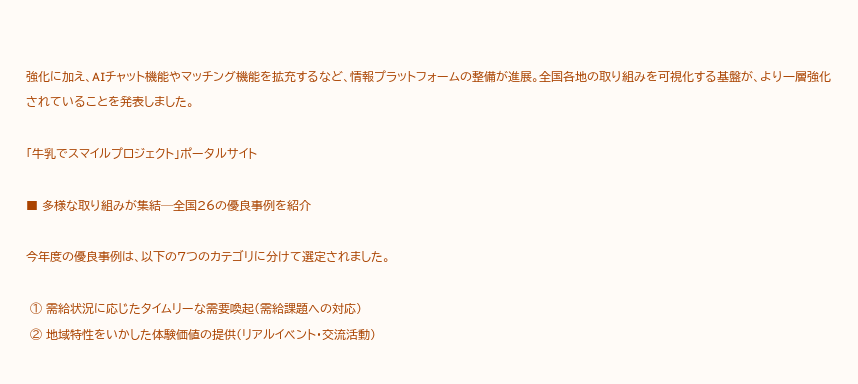強化に加え、AIチャット機能やマッチング機能を拡充するなど、情報プラットフォームの整備が進展。全国各地の取り組みを可視化する基盤が、より一層強化されていることを発表しました。

「牛乳でスマイルプロジェクト」ポータルサイト

■ 多様な取り組みが集結─全国26の優良事例を紹介

今年度の優良事例は、以下の7つのカテゴリに分けて選定されました。

 ① 需給状況に応じたタイムリーな需要喚起(需給課題への対応)
 ② 地域特性をいかした体験価値の提供(リアルイベント・交流活動)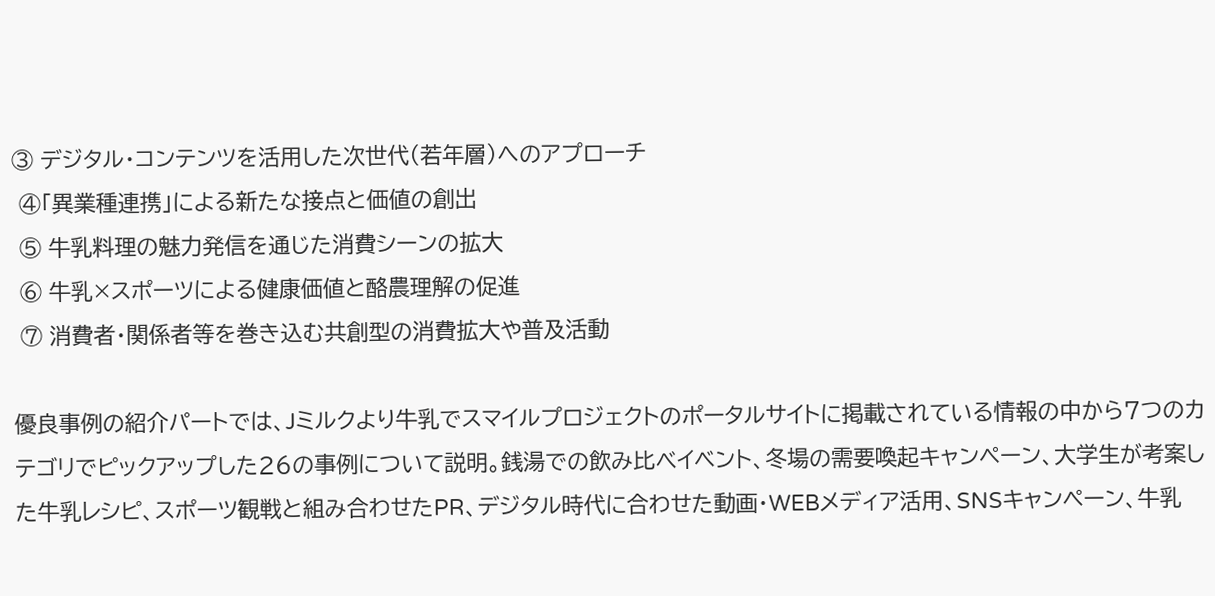③ デジタル・コンテンツを活用した次世代(若年層)へのアプローチ
 ④「異業種連携」による新たな接点と価値の創出
 ⑤ 牛乳料理の魅力発信を通じた消費シーンの拡大
 ⑥ 牛乳×スポーツによる健康価値と酪農理解の促進
 ⑦ 消費者・関係者等を巻き込む共創型の消費拡大や普及活動

優良事例の紹介パートでは、Jミルクより牛乳でスマイルプロジェクトのポータルサイトに掲載されている情報の中から7つのカテゴリでピックアップした26の事例について説明。銭湯での飲み比べイベント、冬場の需要喚起キャンペーン、大学生が考案した牛乳レシピ、スポーツ観戦と組み合わせたPR、デジタル時代に合わせた動画・WEBメディア活用、SNSキャンペーン、牛乳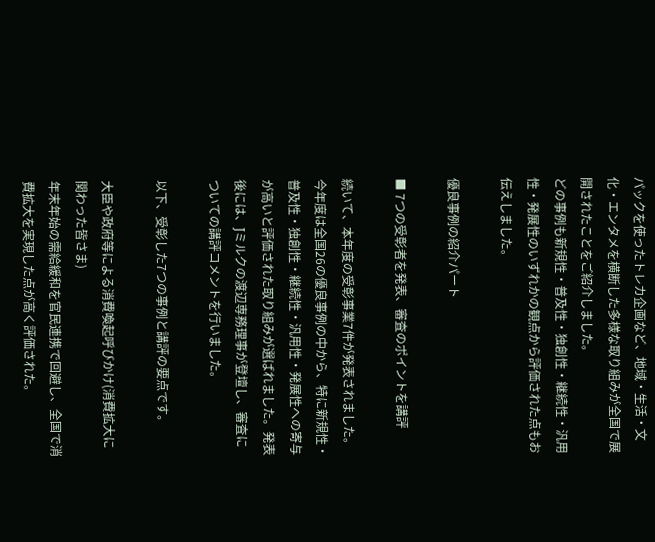パックを使ったトレカ企画など、地域・生活・文化・エンタメを横断した多様な取り組みが全国で展開されたことをご紹介しました。
どの事例も新規性・普及性・独創性・継続性・汎用性・発展性のいずれかの観点から評価された点もお伝えしました。

優良事例の紹介パート

■ 7つの受彰者を発表、審査のポイントを講評

続いて、本年度の受彰事業7件が発表されました。今年度は全国26の優良事例の中から、特に新規性・普及性・独創性・継続性・汎用性・発展性への寄与が高いと評価された取り組みが選ばれました。発表後には、Jミルクの渡辺専務理事が登壇し、審査についての講評コメントを行いました。

以下、受彰した7つの事例と講評の要点です。

大臣や政府等による消費喚起呼びかけ(消費拡大に関わった皆さま)
年末年始の需給緩和を官民連携で回避し、全国で消費拡大を実現した点が高く評価された。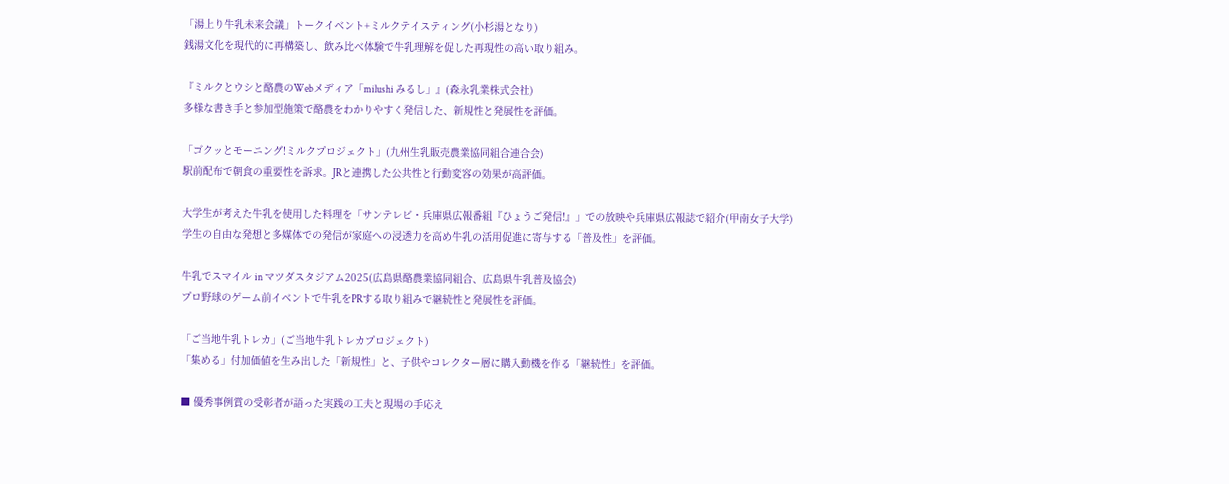「湯上り牛乳未来会議」トークイベント+ミルクテイスティング(小杉湯となり)
銭湯文化を現代的に再構築し、飲み比べ体験で牛乳理解を促した再現性の高い取り組み。

『ミルクとウシと酪農のWebメディア「milushi みるし」』(森永乳業株式会社)
多様な書き手と参加型施策で酪農をわかりやすく発信した、新規性と発展性を評価。

「ゴクッとモーニング!ミルクプロジェクト」(九州生乳販売農業協同組合連合会)
駅前配布で朝食の重要性を訴求。JRと連携した公共性と行動変容の効果が高評価。

大学生が考えた牛乳を使用した料理を「サンテレビ・兵庫県広報番組『ひょうご発信!』」での放映や兵庫県広報誌で紹介(甲南女子大学)
学生の自由な発想と多媒体での発信が家庭への浸透力を高め牛乳の活用促進に寄与する「普及性」を評価。

牛乳でスマイル in マツダスタジアム2025(広島県酪農業協同組合、広島県牛乳普及協会)
プロ野球のゲーム前イベントで牛乳をPRする取り組みで継続性と発展性を評価。

「ご当地牛乳トレカ」(ご当地牛乳トレカプロジェクト)
「集める」付加価値を生み出した「新規性」と、子供やコレクター層に購入動機を作る「継続性」を評価。

■ 優秀事例賞の受彰者が語った実践の工夫と現場の手応え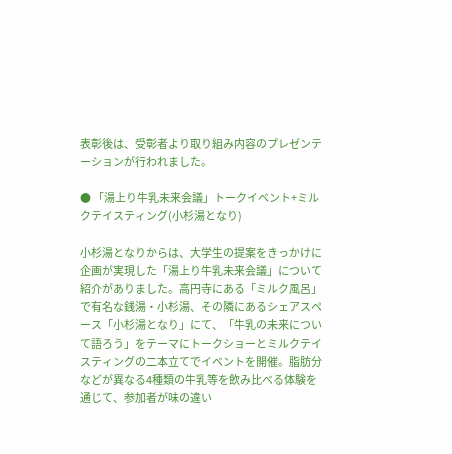表彰後は、受彰者より取り組み内容のプレゼンテーションが行われました。

● 「湯上り牛乳未来会議」トークイベント+ミルクテイスティング(小杉湯となり)

小杉湯となりからは、大学生の提案をきっかけに企画が実現した「湯上り牛乳未来会議」について紹介がありました。高円寺にある「ミルク風呂」で有名な銭湯・小杉湯、その隣にあるシェアスペース「小杉湯となり」にて、「牛乳の未来について語ろう」をテーマにトークショーとミルクテイスティングの二本立てでイベントを開催。脂肪分などが異なる4種類の牛乳等を飲み比べる体験を通じて、参加者が味の違い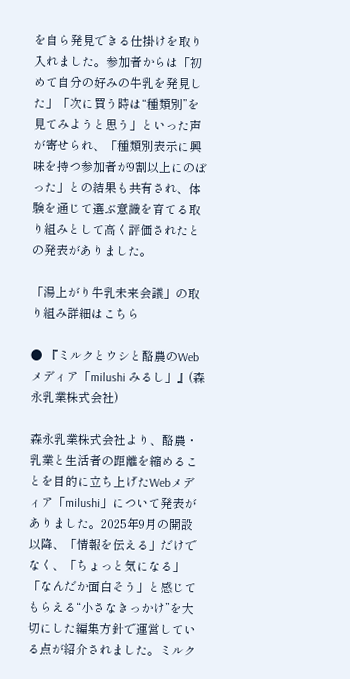を自ら発見できる仕掛けを取り入れました。参加者からは「初めて自分の好みの牛乳を発見した」「次に買う時は“種類別”を見てみようと思う」といった声が寄せられ、「種類別表示に興味を持つ参加者が9割以上にのぼった」との結果も共有され、体験を通じて選ぶ意識を育てる取り組みとして高く評価されたとの発表がありました。

「湯上がり牛乳未来会議」の取り組み詳細はこちら

● 『ミルクとウシと酪農のWebメディア「milushi みるし」』(森永乳業株式会社)

森永乳業株式会社より、酪農・乳業と生活者の距離を縮めることを目的に立ち上げたWebメディア「milushi」について発表がありました。2025年9月の開設以降、「情報を伝える」だけでなく、「ちょっと気になる」「なんだか面白そう」と感じてもらえる“小さなきっかけ”を大切にした編集方針で運営している点が紹介されました。ミルク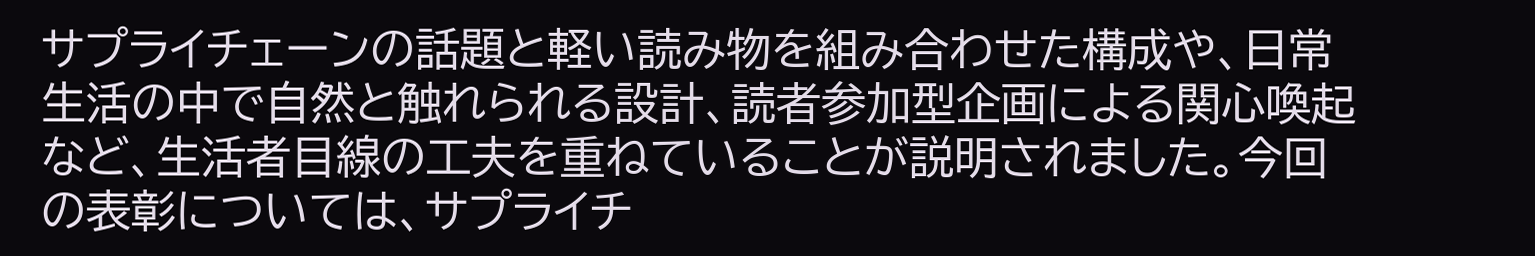サプライチェーンの話題と軽い読み物を組み合わせた構成や、日常生活の中で自然と触れられる設計、読者参加型企画による関心喚起など、生活者目線の工夫を重ねていることが説明されました。今回の表彰については、サプライチ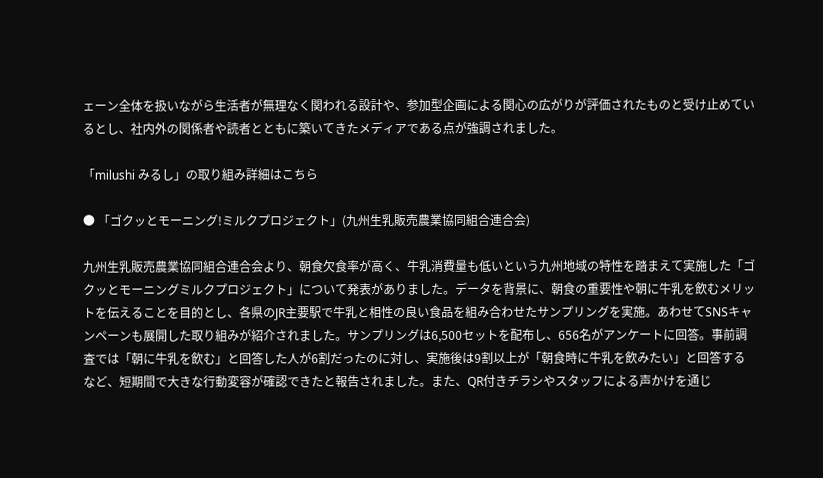ェーン全体を扱いながら生活者が無理なく関われる設計や、参加型企画による関心の広がりが評価されたものと受け止めているとし、社内外の関係者や読者とともに築いてきたメディアである点が強調されました。

「milushi みるし」の取り組み詳細はこちら

● 「ゴクッとモーニング!ミルクプロジェクト」(九州生乳販売農業協同組合連合会)

九州生乳販売農業協同組合連合会より、朝食欠食率が高く、牛乳消費量も低いという九州地域の特性を踏まえて実施した「ゴクッとモーニングミルクプロジェクト」について発表がありました。データを背景に、朝食の重要性や朝に牛乳を飲むメリットを伝えることを目的とし、各県のJR主要駅で牛乳と相性の良い食品を組み合わせたサンプリングを実施。あわせてSNSキャンペーンも展開した取り組みが紹介されました。サンプリングは6,500セットを配布し、656名がアンケートに回答。事前調査では「朝に牛乳を飲む」と回答した人が6割だったのに対し、実施後は9割以上が「朝食時に牛乳を飲みたい」と回答するなど、短期間で大きな行動変容が確認できたと報告されました。また、QR付きチラシやスタッフによる声かけを通じ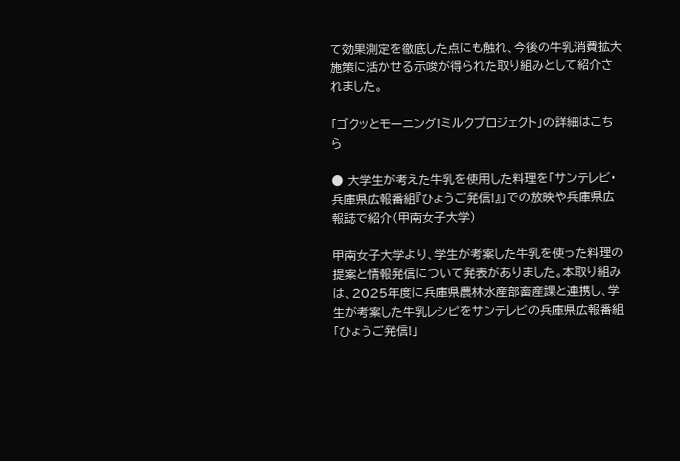て効果測定を徹底した点にも触れ、今後の牛乳消費拡大施策に活かせる示唆が得られた取り組みとして紹介されました。

「ゴクッとモーニング!ミルクプロジェクト」の詳細はこちら

● 大学生が考えた牛乳を使用した料理を「サンテレビ・兵庫県広報番組『ひょうご発信!』」での放映や兵庫県広報誌で紹介(甲南女子大学)

甲南女子大学より、学生が考案した牛乳を使った料理の提案と情報発信について発表がありました。本取り組みは、2025年度に兵庫県農林水産部畜産課と連携し、学生が考案した牛乳レシピをサンテレビの兵庫県広報番組「ひょうご発信!」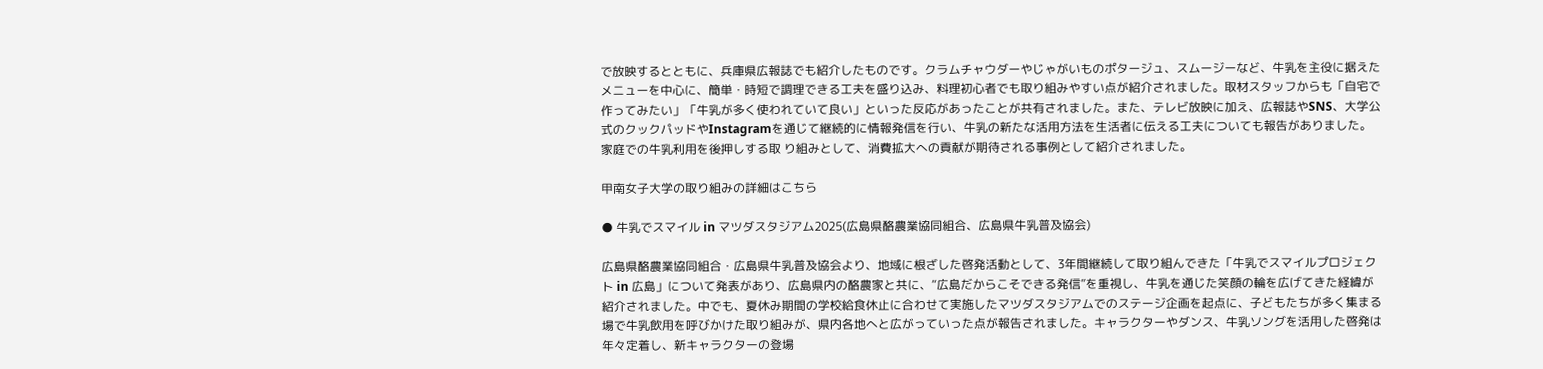で放映するとともに、兵庫県広報誌でも紹介したものです。クラムチャウダーやじゃがいものポタージュ、スムージーなど、牛乳を主役に据えたメニューを中心に、簡単・時短で調理できる工夫を盛り込み、料理初心者でも取り組みやすい点が紹介されました。取材スタッフからも「自宅で作ってみたい」「牛乳が多く使われていて良い」といった反応があったことが共有されました。また、テレビ放映に加え、広報誌やSNS、大学公式のクックパッドやInstagramを通じて継続的に情報発信を行い、牛乳の新たな活用方法を生活者に伝える工夫についても報告がありました。家庭での牛乳利用を後押しする取 り組みとして、消費拡大への貢献が期待される事例として紹介されました。

甲南女子大学の取り組みの詳細はこちら

● 牛乳でスマイル in マツダスタジアム2025(広島県酪農業協同組合、広島県牛乳普及協会)

広島県酪農業協同組合・広島県牛乳普及協会より、地域に根ざした啓発活動として、3年間継続して取り組んできた「牛乳でスマイルプロジェクト in 広島」について発表があり、広島県内の酪農家と共に、“広島だからこそできる発信”を重視し、牛乳を通じた笑顔の輪を広げてきた経緯が紹介されました。中でも、夏休み期間の学校給食休止に合わせて実施したマツダスタジアムでのステージ企画を起点に、子どもたちが多く集まる場で牛乳飲用を呼びかけた取り組みが、県内各地へと広がっていった点が報告されました。キャラクターやダンス、牛乳ソングを活用した啓発は年々定着し、新キャラクターの登場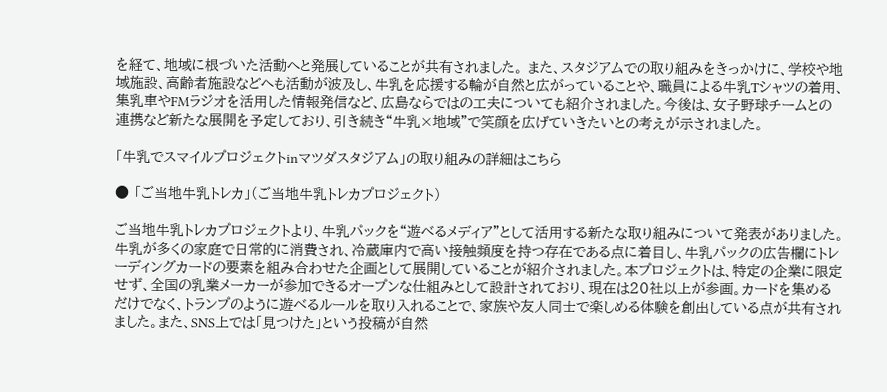を経て、地域に根づいた活動へと発展していることが共有されました。 また、スタジアムでの取り組みをきっかけに、学校や地域施設、高齢者施設などへも活動が波及し、牛乳を応援する輪が自然と広がっていることや、職員による牛乳Tシャツの着用、集乳車やFMラジオを活用した情報発信など、広島ならではの工夫についても紹介されました。今後は、女子野球チームとの連携など新たな展開を予定しており、引き続き“牛乳×地域”で笑顔を広げていきたいとの考えが示されました。

「牛乳でスマイルプロジェクトinマツダスタジアム」の取り組みの詳細はこちら

● 「ご当地牛乳トレカ」(ご当地牛乳トレカプロジェクト)

ご当地牛乳トレカプロジェクトより、牛乳パックを“遊べるメディア”として活用する新たな取り組みについて発表がありました。牛乳が多くの家庭で日常的に消費され、冷蔵庫内で高い接触頻度を持つ存在である点に着目し、牛乳パックの広告欄にトレーディングカードの要素を組み合わせた企画として展開していることが紹介されました。本プロジェクトは、特定の企業に限定せず、全国の乳業メーカーが参加できるオープンな仕組みとして設計されており、現在は20社以上が参画。カードを集めるだけでなく、トランプのように遊べるルールを取り入れることで、家族や友人同士で楽しめる体験を創出している点が共有されました。また、SNS上では「見つけた」という投稿が自然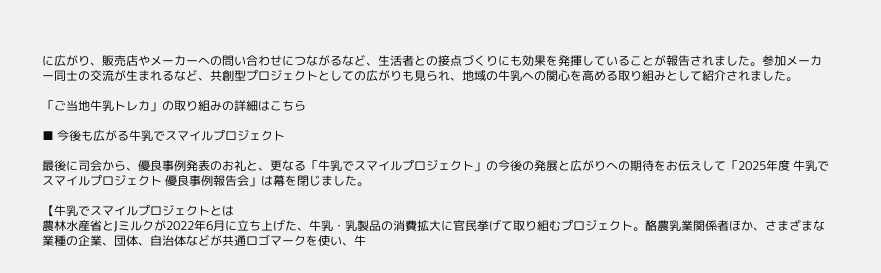に広がり、販売店やメーカーへの問い合わせにつながるなど、生活者との接点づくりにも効果を発揮していることが報告されました。参加メーカー同士の交流が生まれるなど、共創型プロジェクトとしての広がりも見られ、地域の牛乳への関心を高める取り組みとして紹介されました。

「ご当地牛乳トレカ」の取り組みの詳細はこちら

■ 今後も広がる牛乳でスマイルプロジェクト

最後に司会から、優良事例発表のお礼と、更なる「牛乳でスマイルプロジェクト」の今後の発展と広がりへの期待をお伝えして「2025年度 牛乳でスマイルプロジェクト 優良事例報告会」は幕を閉じました。

【牛乳でスマイルプロジェクトとは
農林水産省とJミルクが2022年6月に立ち上げた、牛乳・乳製品の消費拡大に官民挙げて取り組むプロジェクト。酪農乳業関係者ほか、さまざまな業種の企業、団体、自治体などが共通ロゴマークを使い、牛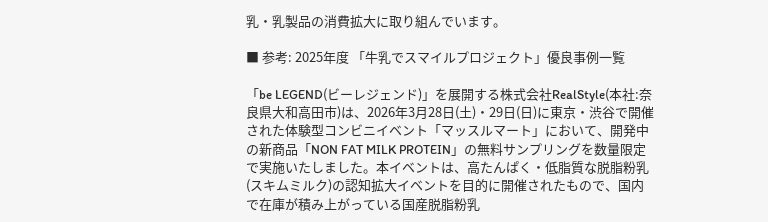乳・乳製品の消費拡大に取り組んでいます。

■ 参考: 2025年度 「牛乳でスマイルプロジェクト」優良事例一覧

「be LEGEND(ビーレジェンド)」を展開する株式会社RealStyle(本社:奈良県大和高田市)は、2026年3月28日(土)・29日(日)に東京・渋谷で開催された体験型コンビニイベント「マッスルマート」において、開発中の新商品「NON FAT MILK PROTEIN」の無料サンプリングを数量限定で実施いたしました。本イベントは、高たんぱく・低脂質な脱脂粉乳(スキムミルク)の認知拡大イベントを目的に開催されたもので、国内で在庫が積み上がっている国産脱脂粉乳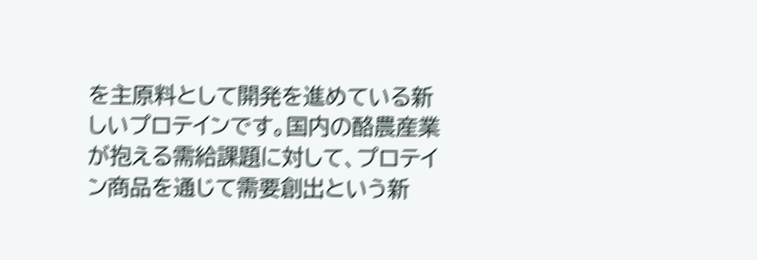を主原料として開発を進めている新しいプロテインです。国内の酪農産業が抱える需給課題に対して、プロテイン商品を通じて需要創出という新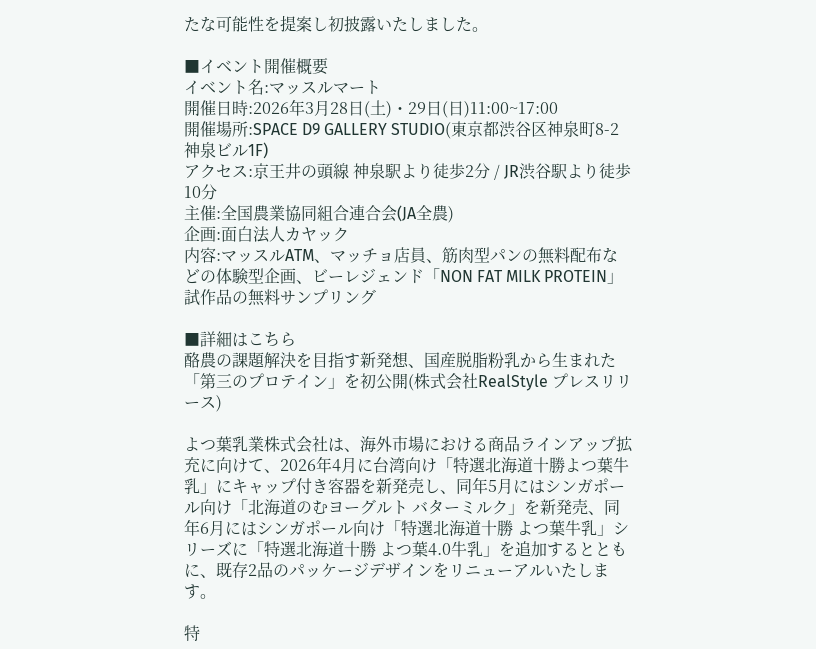たな可能性を提案し初披露いたしました。

■イベント開催概要
イベント名:マッスルマート
開催日時:2026年3月28日(土)・29日(日)11:00~17:00
開催場所:SPACE D9 GALLERY STUDIO(東京都渋谷区神泉町8-2 神泉ビル1F)
アクセス:京王井の頭線 神泉駅より徒歩2分 / JR渋谷駅より徒歩10分
主催:全国農業協同組合連合会(JA全農)
企画:面白法人カヤック
内容:マッスルATM、マッチョ店員、筋肉型パンの無料配布などの体験型企画、ビーレジェンド「NON FAT MILK PROTEIN」試作品の無料サンプリング

■詳細はこちら
酪農の課題解決を目指す新発想、国産脱脂粉乳から生まれた「第三のプロテイン」を初公開(株式会社RealStyle プレスリリース)

よつ葉乳業株式会社は、海外市場における商品ラインアップ拡充に向けて、2026年4月に台湾向け「特選北海道十勝よつ葉牛乳」にキャップ付き容器を新発売し、同年5月にはシンガポール向け「北海道のむヨーグルト バターミルク」を新発売、同年6月にはシンガポール向け「特選北海道十勝 よつ葉牛乳」シリーズに「特選北海道十勝 よつ葉4.0牛乳」を追加するとともに、既存2品のパッケージデザインをリニューアルいたします。

特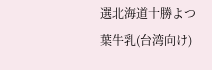選北海道十勝よつ葉牛乳(台湾向け)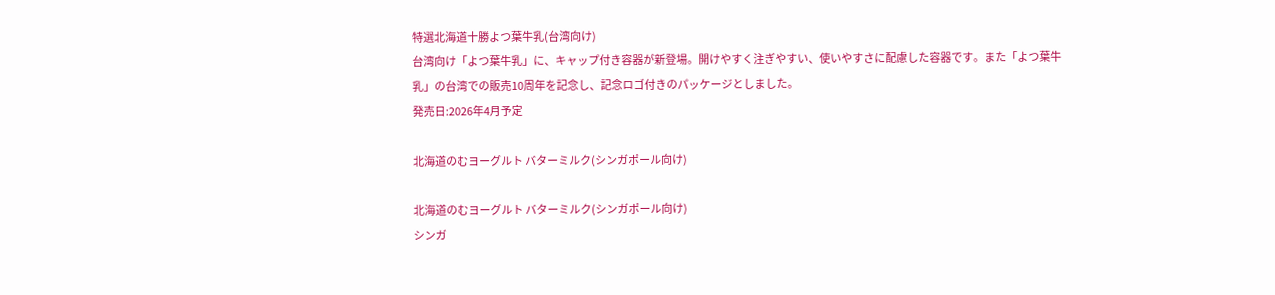特選北海道十勝よつ葉牛乳(台湾向け)
台湾向け「よつ葉牛乳」に、キャップ付き容器が新登場。開けやすく注ぎやすい、使いやすさに配慮した容器です。また「よつ葉牛乳」の台湾での販売10周年を記念し、記念ロゴ付きのパッケージとしました。
発売日:2026年4月予定

北海道のむヨーグルト バターミルク(シンガポール向け)

北海道のむヨーグルト バターミルク(シンガポール向け)
シンガ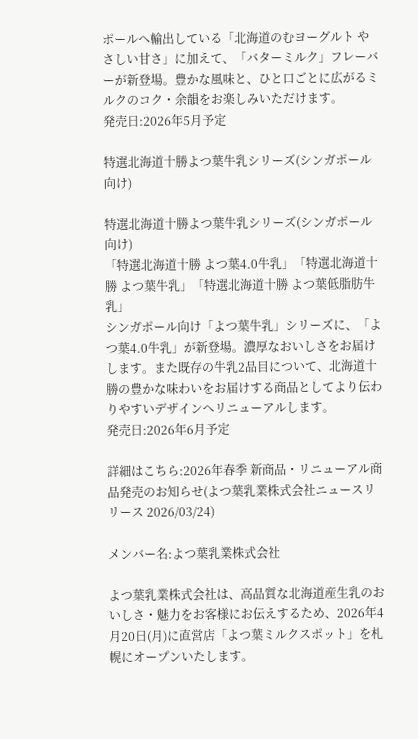ポールへ輸出している「北海道のむヨーグルト やさしい甘さ」に加えて、「バターミルク」フレーバーが新登場。豊かな風味と、ひと口ごとに広がるミルクのコク・余韻をお楽しみいただけます。
発売日:2026年5月予定

特選北海道十勝よつ葉牛乳シリーズ(シンガポール向け)

特選北海道十勝よつ葉牛乳シリーズ(シンガポール向け)
「特選北海道十勝 よつ葉4.0牛乳」「特選北海道十勝 よつ葉牛乳」「特選北海道十勝 よつ葉低脂肪牛乳」
シンガポール向け「よつ葉牛乳」シリーズに、「よつ葉4.0牛乳」が新登場。濃厚なおいしさをお届けします。また既存の牛乳2品目について、北海道十勝の豊かな味わいをお届けする商品としてより伝わりやすいデザインへリニューアルします。
発売日:2026年6月予定

詳細はこちら:2026年春季 新商品・リニューアル商品発売のお知らせ(よつ葉乳業株式会社ニュースリリース 2026/03/24)

メンバー名:よつ葉乳業株式会社

よつ葉乳業株式会社は、高品質な北海道産生乳のおいしさ・魅力をお客様にお伝えするため、2026年4月20日(月)に直営店「よつ葉ミルクスポット」を札幌にオープンいたします。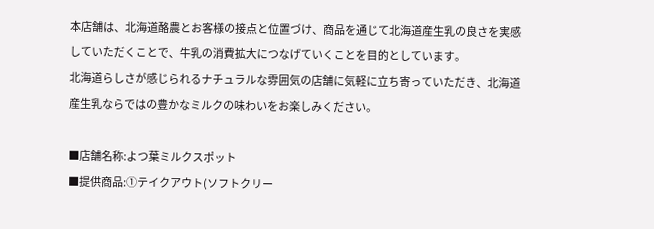本店舗は、北海道酪農とお客様の接点と位置づけ、商品を通じて北海道産生乳の良さを実感していただくことで、牛乳の消費拡大につなげていくことを目的としています。
北海道らしさが感じられるナチュラルな雰囲気の店舗に気軽に立ち寄っていただき、北海道産生乳ならではの豊かなミルクの味わいをお楽しみください。

■店舗名称:よつ葉ミルクスポット
■提供商品:①テイクアウト(ソフトクリー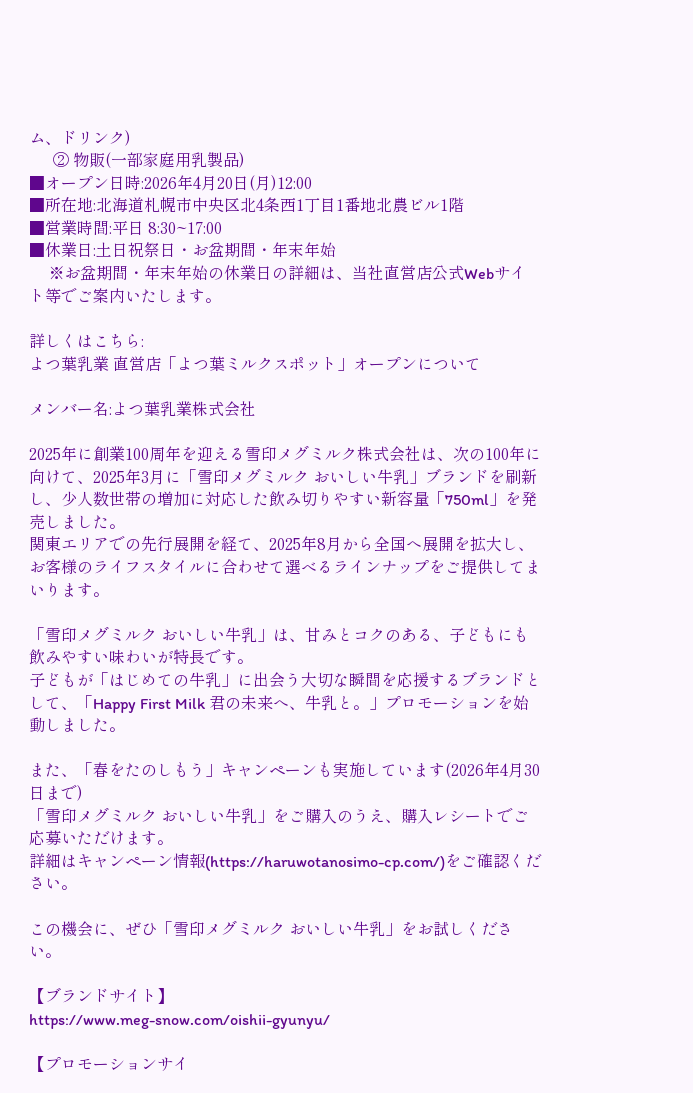ム、ドリンク)
      ② 物販(一部家庭用乳製品)
■オープン日時:2026年4月20日(月)12:00
■所在地:北海道札幌市中央区北4条西1丁目1番地北農ビル1階
■営業時間:平日 8:30~17:00
■休業日:土日祝祭日・お盆期間・年末年始
     ※お盆期間・年末年始の休業日の詳細は、当社直営店公式Webサイト等でご案内いたします。

詳しくはこちら:
よつ葉乳業 直営店「よつ葉ミルクスポット」オープンについて

メンバー名:よつ葉乳業株式会社

2025年に創業100周年を迎える雪印メグミルク株式会社は、次の100年に向けて、2025年3月に「雪印メグミルク おいしい牛乳」ブランドを刷新し、少人数世帯の増加に対応した飲み切りやすい新容量「750ml」を発売しました。
関東エリアでの先行展開を経て、2025年8月から全国へ展開を拡大し、お客様のライフスタイルに合わせて選べるラインナップをご提供してまいります。

「雪印メグミルク おいしい牛乳」は、甘みとコクのある、子どもにも飲みやすい味わいが特長です。
子どもが「はじめての牛乳」に出会う大切な瞬間を応援するブランドとして、「Happy First Milk 君の未来へ、牛乳と。」プロモーションを始動しました。

また、「春をたのしもう」キャンペーンも実施しています(2026年4月30日まで)
「雪印メグミルク おいしい牛乳」をご購入のうえ、購入レシートでご応募いただけます。
詳細はキャンペーン情報(https://haruwotanosimo-cp.com/)をご確認ください。

この機会に、ぜひ「雪印メグミルク おいしい牛乳」をお試しください。

【ブランドサイト】
https://www.meg-snow.com/oishii-gyunyu/

【プロモーションサイ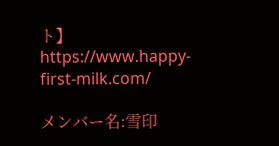ト】
https://www.happy-first-milk.com/

メンバー名:雪印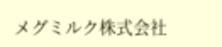メグミルク株式会社